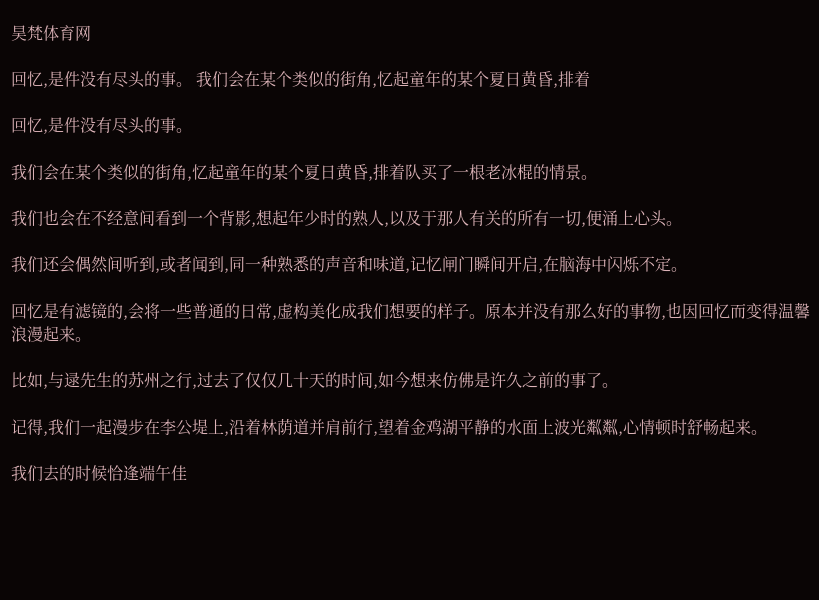昊梵体育网

回忆,是件没有尽头的事。 我们会在某个类似的街角,忆起童年的某个夏日黄昏,排着

回忆,是件没有尽头的事。

我们会在某个类似的街角,忆起童年的某个夏日黄昏,排着队买了一根老冰棍的情景。

我们也会在不经意间看到一个背影,想起年少时的熟人,以及于那人有关的所有一切,便涌上心头。

我们还会偶然间听到,或者闻到,同一种熟悉的声音和味道,记忆闸门瞬间开启,在脑海中闪烁不定。

回忆是有滤镜的,会将一些普通的日常,虚构美化成我们想要的样子。原本并没有那么好的事物,也因回忆而变得温馨浪漫起来。

比如,与逯先生的苏州之行,过去了仅仅几十天的时间,如今想来仿佛是许久之前的事了。

记得,我们一起漫步在李公堤上,沿着林荫道并肩前行,望着金鸡湖平静的水面上波光粼粼,心情顿时舒畅起来。

我们去的时候恰逢端午佳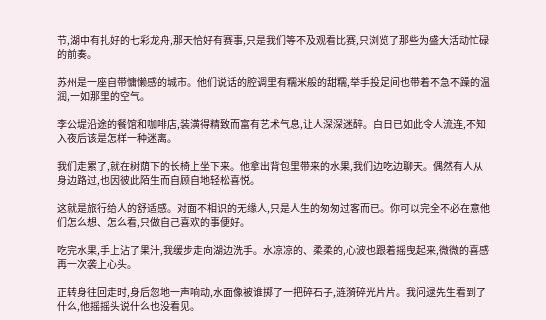节,湖中有扎好的七彩龙舟,那天恰好有赛事,只是我们等不及观看比赛,只浏览了那些为盛大活动忙碌的前奏。

苏州是一座自带慵懒感的城市。他们说话的腔调里有糯米般的甜糯,举手投足间也带着不急不躁的温润,一如那里的空气。

李公堤沿途的餐馆和咖啡店,装潢得精致而富有艺术气息,让人深深迷醉。白日已如此令人流连,不知入夜后该是怎样一种迷离。

我们走累了,就在树荫下的长椅上坐下来。他拿出背包里带来的水果,我们边吃边聊天。偶然有人从身边路过,也因彼此陌生而自顾自地轻松喜悦。

这就是旅行给人的舒适感。对面不相识的无缘人,只是人生的匆匆过客而已。你可以完全不必在意他们怎么想、怎么看,只做自己喜欢的事便好。

吃完水果,手上沾了果汁,我缓步走向湖边洗手。水凉凉的、柔柔的,心波也跟着摇曳起来,微微的喜感再一次袭上心头。

正转身往回走时,身后忽地一声响动,水面像被谁掷了一把碎石子,涟漪碎光片片。我问逯先生看到了什么,他摇摇头说什么也没看见。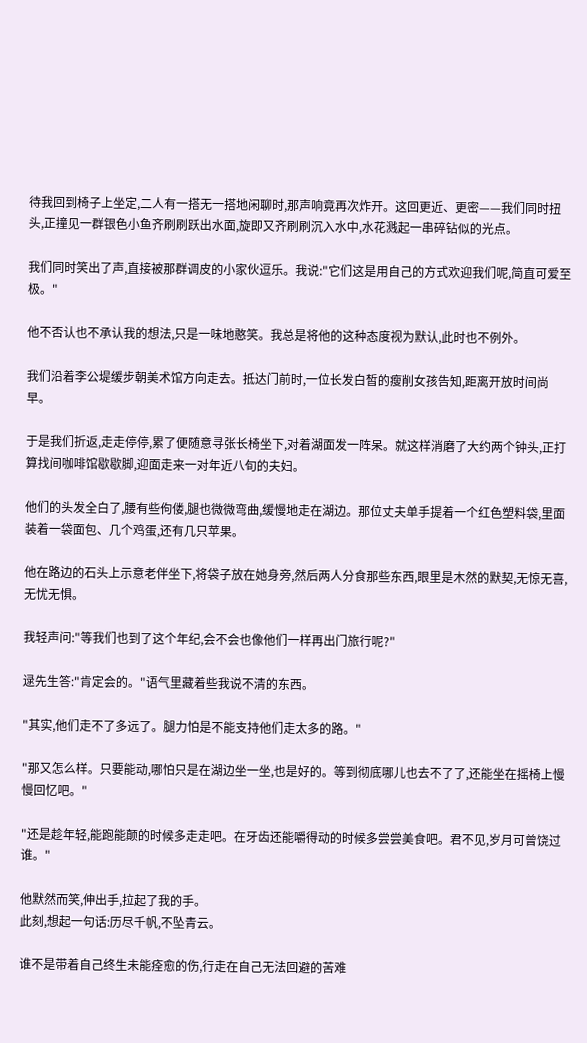待我回到椅子上坐定,二人有一搭无一搭地闲聊时,那声响竟再次炸开。这回更近、更密——我们同时扭头,正撞见一群银色小鱼齐刷刷跃出水面,旋即又齐刷刷沉入水中,水花溅起一串碎钻似的光点。

我们同时笑出了声,直接被那群调皮的小家伙逗乐。我说:"它们这是用自己的方式欢迎我们呢,简直可爱至极。"

他不否认也不承认我的想法,只是一味地憨笑。我总是将他的这种态度视为默认,此时也不例外。

我们沿着李公堤缓步朝美术馆方向走去。抵达门前时,一位长发白皙的瘦削女孩告知,距离开放时间尚早。

于是我们折返,走走停停,累了便随意寻张长椅坐下,对着湖面发一阵呆。就这样消磨了大约两个钟头,正打算找间咖啡馆歇歇脚,迎面走来一对年近八旬的夫妇。

他们的头发全白了,腰有些佝偻,腿也微微弯曲,缓慢地走在湖边。那位丈夫单手提着一个红色塑料袋,里面装着一袋面包、几个鸡蛋,还有几只苹果。

他在路边的石头上示意老伴坐下,将袋子放在她身旁,然后两人分食那些东西,眼里是木然的默契,无惊无喜,无忧无惧。

我轻声问:"等我们也到了这个年纪,会不会也像他们一样再出门旅行呢?"

逯先生答:"肯定会的。"语气里藏着些我说不清的东西。

"其实,他们走不了多远了。腿力怕是不能支持他们走太多的路。"

"那又怎么样。只要能动,哪怕只是在湖边坐一坐,也是好的。等到彻底哪儿也去不了了,还能坐在摇椅上慢慢回忆吧。"

"还是趁年轻,能跑能颠的时候多走走吧。在牙齿还能嚼得动的时候多尝尝美食吧。君不见,岁月可曾饶过谁。"

他默然而笑,伸出手,拉起了我的手。
此刻,想起一句话:历尽千帆,不坠青云。

谁不是带着自己终生未能痊愈的伤,行走在自己无法回避的苦难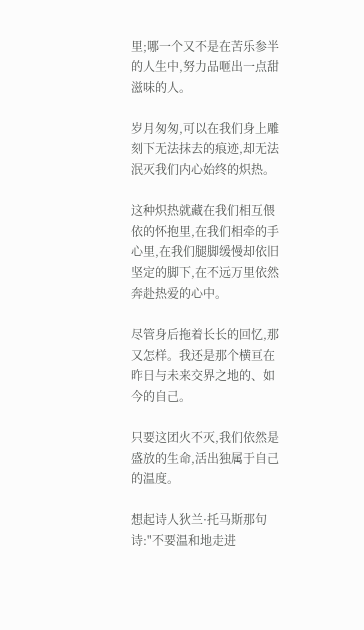里;哪一个又不是在苦乐参半的人生中,努力品咂出一点甜滋味的人。

岁月匆匆,可以在我们身上雕刻下无法抹去的痕迹,却无法泯灭我们内心始终的炽热。

这种炽热就藏在我们相互偎依的怀抱里,在我们相牵的手心里,在我们腿脚缓慢却依旧坚定的脚下,在不远万里依然奔赴热爱的心中。

尽管身后拖着长长的回忆,那又怎样。我还是那个横亘在昨日与未来交界之地的、如今的自己。

只要这团火不灭,我们依然是盛放的生命,活出独属于自己的温度。

想起诗人狄兰·托马斯那句诗:"不要温和地走进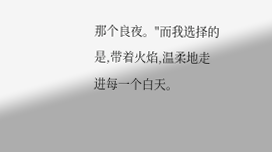那个良夜。"而我选择的是,带着火焰,温柔地走进每一个白天。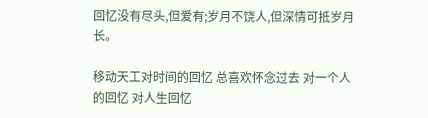回忆没有尽头,但爱有;岁月不饶人,但深情可抵岁月长。

移动天工对时间的回忆 总喜欢怀念过去 对一个人的回忆 对人生回忆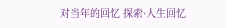对当年的回忆 探索·人生回忆